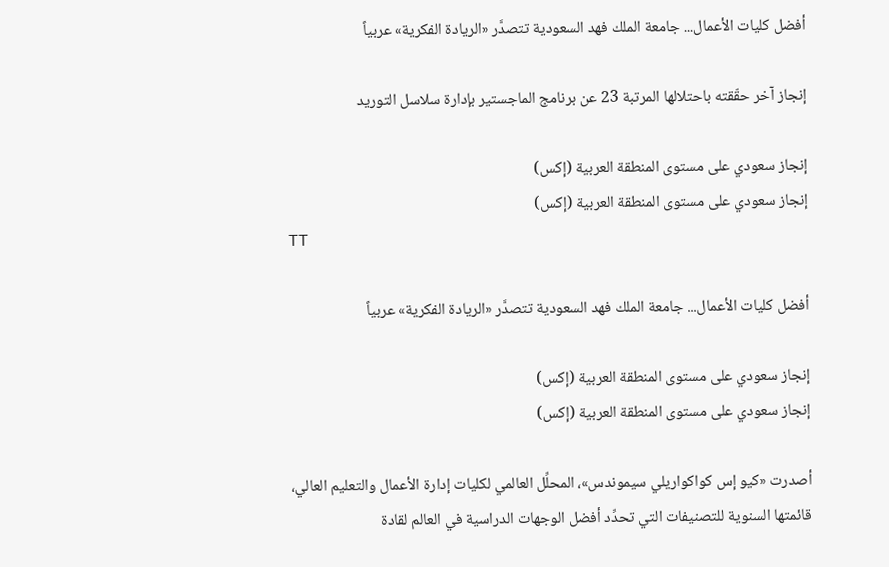أفضل كليات الأعمال... جامعة الملك فهد السعودية تتصدَّر «الريادة الفكرية» عربياً

إنجاز آخر حقّقته باحتلالها المرتبة 23 عن برنامج الماجستير بإدارة سلاسل التوريد

إنجاز سعودي على مستوى المنطقة العربية (إكس)
إنجاز سعودي على مستوى المنطقة العربية (إكس)
TT

أفضل كليات الأعمال... جامعة الملك فهد السعودية تتصدَّر «الريادة الفكرية» عربياً

إنجاز سعودي على مستوى المنطقة العربية (إكس)
إنجاز سعودي على مستوى المنطقة العربية (إكس)

أصدرت «كيو إس كواكواريلي سيموندس»، المحلِّل العالمي لكليات إدارة الأعمال والتعليم العالي، قائمتها السنوية للتصنيفات التي تحدِّد أفضل الوجهات الدراسية في العالم لقادة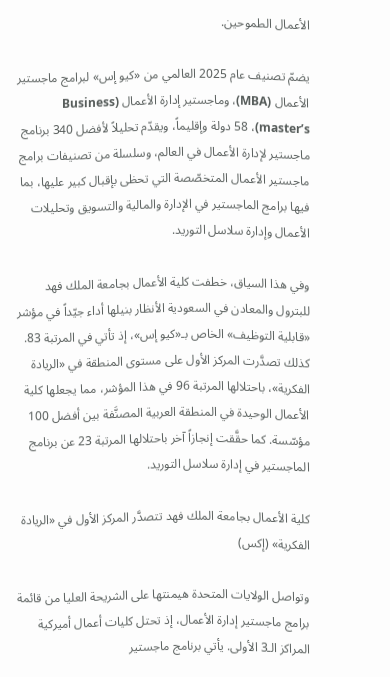الأعمال الطموحين.

يضمّ تصنيف عام 2025 العالمي من «كيو إس» لبرامج ماجستير الأعمال (MBA)، وماجستير إدارة الأعمال (Business master’s)، 58 دولة وإقليماً، ويقدّم تحليلاً لأفضل 340 برنامج ماجستير لإدارة الأعمال في العالم، وسلسلة من تصنيفات برامج ماجستير الأعمال المتخصّصة التي تحظى بإقبال كبير عليها، بما فيها برامج الماجستير في الإدارة والمالية والتسويق وتحليلات الأعمال وإدارة سلاسل التوريد.

وفي هذا السياق، خطفت كلية الأعمال بجامعة الملك فهد للبترول والمعادن في السعودية الأنظار بنيلها أداء جيّداً في مؤشر «قابلية التوظيف» الخاص بـ«كيو إس»، إذ تأتي في المرتبة 83. كذلك تصدَّرت المركز الأول على مستوى المنطقة في «الريادة الفكرية»، باحتلالها المرتبة 96 في هذا المؤشر، مما يجعلها كلية الأعمال الوحيدة في المنطقة العربية المصنَّفة بين أفضل 100 مؤسّسة. كما حقَّقت إنجازاً آخر باحتلالها المرتبة 23 عن برنامج الماجستير في إدارة سلاسل التوريد.

كلية الأعمال بجامعة الملك فهد تتصدَّر المركز الأول في «الريادة الفكرية» (إكس)

وتواصل الولايات المتحدة هيمنتها على الشريحة العليا من قائمة برامج ماجستير إدارة الأعمال، إذ تحتل كليات أعمال أميركية المراكز الـ3 الأولى. يأتي برنامج ماجستير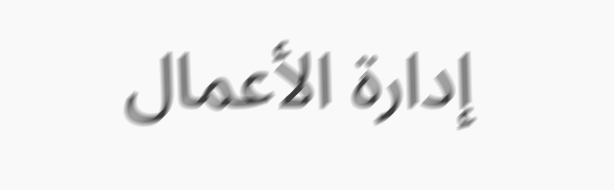إدارة الأعمال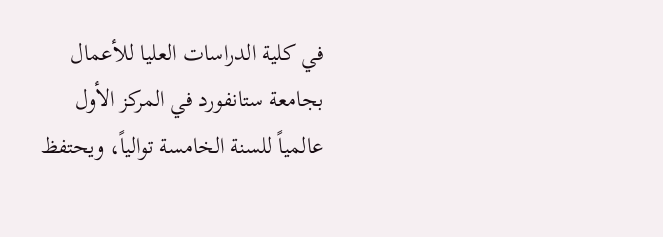في كلية الدراسات العليا للأعمال بجامعة ستانفورد في المركز الأول عالمياً للسنة الخامسة توالياً، ويحتفظ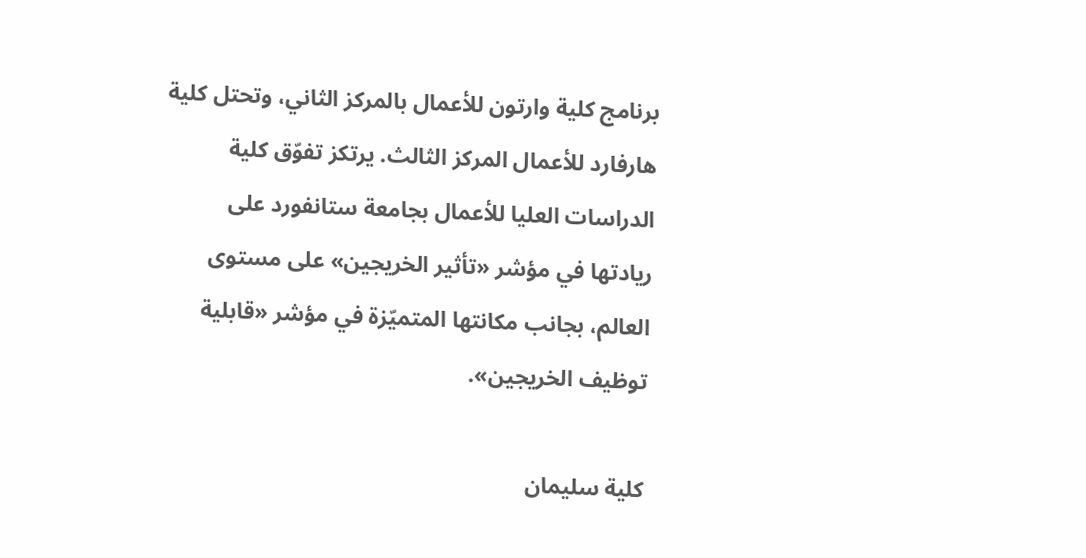برنامج كلية وارتون للأعمال بالمركز الثاني، وتحتل كلية هارفارد للأعمال المركز الثالث. يرتكز تفوّق كلية الدراسات العليا للأعمال بجامعة ستانفورد على ريادتها في مؤشر «تأثير الخريجين» على مستوى العالم، بجانب مكانتها المتميّزة في مؤشر «قابلية توظيف الخريجين».

كلية سليمان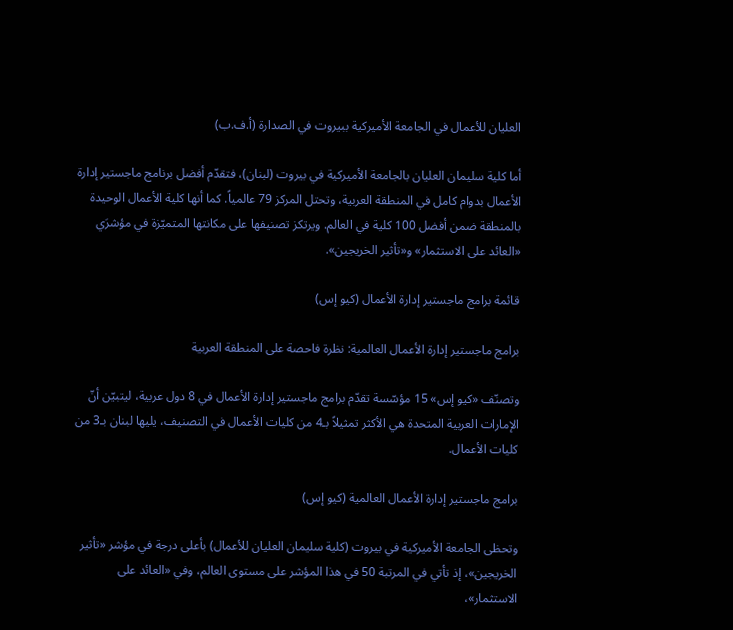العليان للأعمال في الجامعة الأميركية ببيروت في الصدارة (أ.ف.ب)

أما كلية سليمان العليان بالجامعة الأميركية في بيروت (لبنان)، فتقدّم أفضل برنامج ماجستير إدارة الأعمال بدوام كامل في المنطقة العربية، وتحتل المركز 79 عالمياً. كما أنها كلية الأعمال الوحيدة بالمنطقة ضمن أفضل 100 كلية في العالم. ويرتكز تصنيفها على مكانتها المتميّزة في مؤشرَي «العائد على الاستثمار» و«تأثير الخريجين».

قائمة برامج ماجستير إدارة الأعمال (كيو إس)

برامج ماجستير إدارة الأعمال العالمية: نظرة فاحصة على المنطقة العربية

وتصنّف «كيو إس» 15 مؤسّسة تقدّم برامج ماجستير إدارة الأعمال في 8 دول عربية، ليتبيّن أنّ الإمارات العربية المتحدة هي الأكثر تمثيلاً بـ4 من كليات الأعمال في التصنيف، يليها لبنان بـ3 من كليات الأعمال.

برامج ماجستير إدارة الأعمال العالمية (كيو إس)

وتحظى الجامعة الأميركية في بيروت (كلية سليمان العليان للأعمال) بأعلى درجة في مؤشر «تأثير الخريجين»، إذ تأتي في المرتبة 50 في هذا المؤشر على مستوى العالم، وفي «العائد على الاستثمار»،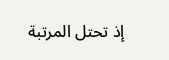إذ تحتل المرتبة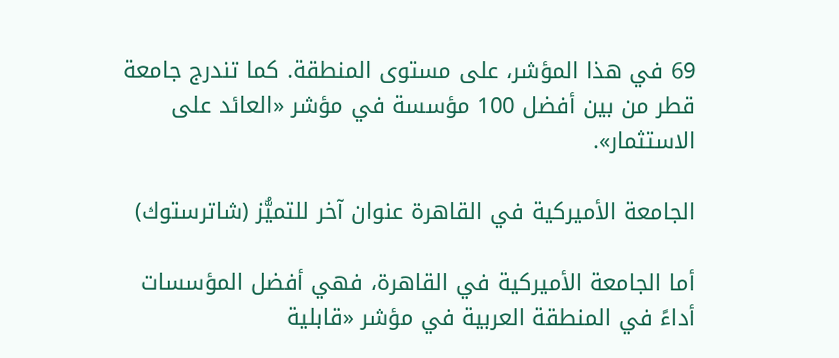69 في هذا المؤشر، على مستوى المنطقة. كما تندرج جامعة قطر من بين أفضل 100 مؤسسة في مؤشر «العائد على الاستثمار».

الجامعة الأميركية في القاهرة عنوان آخر للتميُّز (شاترستوك)

أما الجامعة الأميركية في القاهرة، فهي أفضل المؤسسات أداءً في المنطقة العربية في مؤشر «قابلية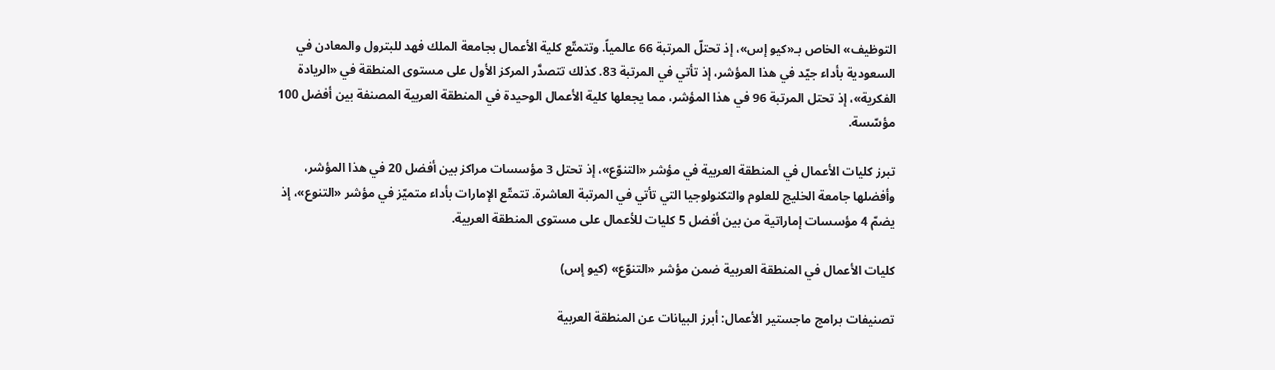التوظيف» الخاص بـ«كيو إس»، إذ تحتلّ المرتبة 66 عالمياً. وتتمتّع كلية الأعمال بجامعة الملك فهد للبترول والمعادن في السعودية بأداء جيّد في هذا المؤشر، إذ تأتي في المرتبة 83. كذلك تتصدَّر المركز الأول على مستوى المنطقة في «الريادة الفكرية»، إذ تحتل المرتبة 96 في هذا المؤشر، مما يجعلها كلية الأعمال الوحيدة في المنطقة العربية المصنفة بين أفضل 100 مؤسّسة.

تبرز كليات الأعمال في المنطقة العربية في مؤشر «التنوّع»، إذ تحتل 3 مؤسسات مراكز بين أفضل 20 في هذا المؤشر، وأفضلها جامعة الخليج للعلوم والتكنولوجيا التي تأتي في المرتبة العاشرة. تتمتّع الإمارات بأداء متميّز في مؤشر «التنوع»، إذ يضمّ 4 مؤسسات إماراتية من بين أفضل 5 كليات للأعمال على مستوى المنطقة العربية.

كليات الأعمال في المنطقة العربية ضمن مؤشر «التنوّع» (كيو إس)

تصنيفات برامج ماجستير الأعمال: أبرز البيانات عن المنطقة العربية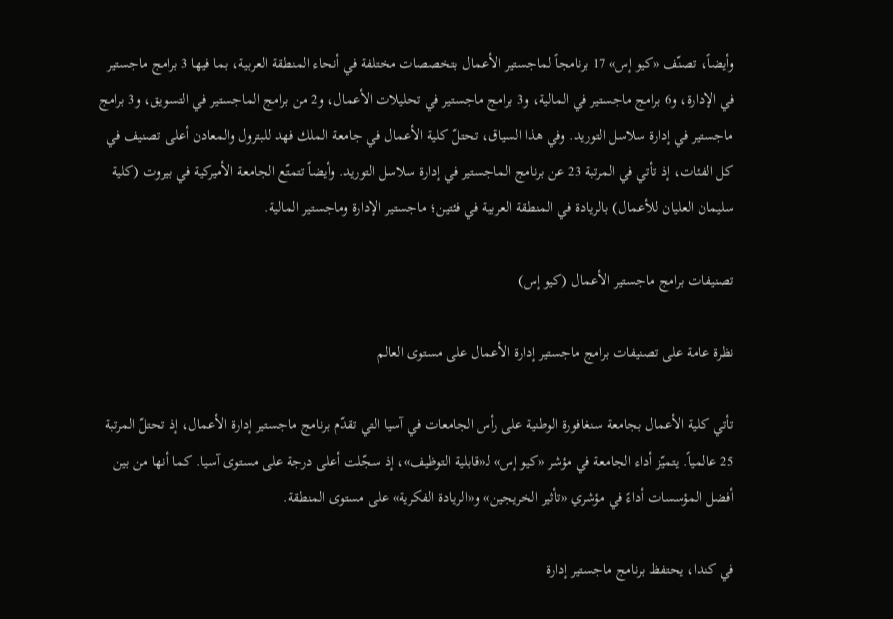وأيضاً، تصنّف «كيو إس» 17 برنامجاً لماجستير الأعمال بتخصصات مختلفة في أنحاء المنطقة العربية، بما فيها 3 برامج ماجستير في الإدارة، و6 برامج ماجستير في المالية، و3 برامج ماجستير في تحليلات الأعمال، و2 من برامج الماجستير في التسويق، و3 برامج ماجستير في إدارة سلاسل التوريد. وفي هذا السياق، تحتلّ كلية الأعمال في جامعة الملك فهد للبترول والمعادن أعلى تصنيف في كل الفئات، إذ تأتي في المرتبة 23 عن برنامج الماجستير في إدارة سلاسل التوريد. وأيضاً تتمتّع الجامعة الأميركية في بيروت (كلية سليمان العليان للأعمال) بالريادة في المنطقة العربية في فئتين؛ ماجستير الإدارة وماجستير المالية.

تصنيفات برامج ماجستير الأعمال (كيو إس)

نظرة عامة على تصنيفات برامج ماجستير إدارة الأعمال على مستوى العالم

تأتي كلية الأعمال بجامعة سنغافورة الوطنية على رأس الجامعات في آسيا التي تقدّم برنامج ماجستير إدارة الأعمال، إذ تحتلّ المرتبة 25 عالمياً. يتميّز أداء الجامعة في مؤشر «كيو إس» لـ«قابلية التوظيف»، إذ سجّلت أعلى درجة على مستوى آسيا. كما أنها من بين أفضل المؤسسات أداءً في مؤشري «تأثير الخريجين» و«الريادة الفكرية» على مستوى المنطقة.

في كندا، يحتفظ برنامج ماجستير إدارة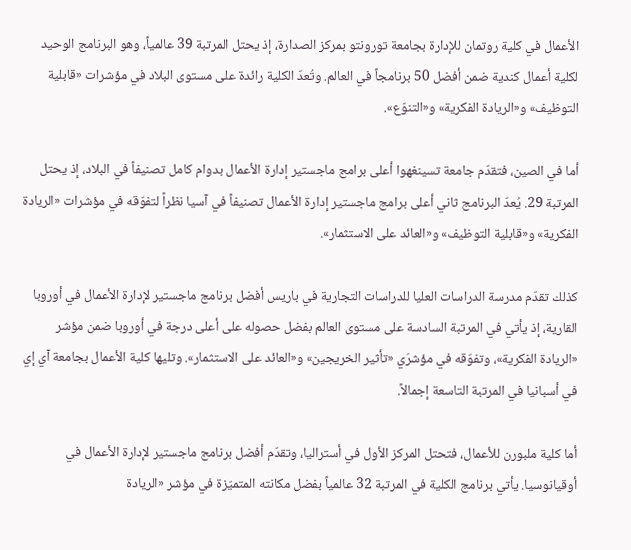الأعمال في كلية روتمان للإدارة بجامعة تورونتو بمركز الصدارة، إذ يحتل المرتبة 39 عالمياً، وهو البرنامج الوحيد لكلية أعمال كندية ضمن أفضل 50 برنامجاً في العالم. وتُعدّ الكلية رائدة على مستوى البلاد في مؤشرات «قابلية التوظيف» و«الريادة الفكرية» و«التنوّع».

أما في الصين، فتقدّم جامعة تسينغهوا أعلى برامج ماجستير إدارة الأعمال بدوام كامل تصنيفاً في البلاد، إذ يحتل المرتبة 29. يُعدّ البرنامج ثاني أعلى برامج ماجستير إدارة الأعمال تصنيفاً في آسيا نظراً لتفوّقه في مؤشرات «الريادة الفكرية» و«قابلية التوظيف» و«العائد على الاستثمار».

كذلك تقدّم مدرسة الدراسات العليا للدراسات التجارية في باريس أفضل برنامج ماجستير لإدارة الأعمال في أوروبا القارية، إذ يأتي في المرتبة السادسة على مستوى العالم بفضل حصوله على أعلى درجة في أوروبا ضمن مؤشر «الريادة الفكرية»، وتفوّقه في مؤشرَي «تأثير الخريجين» و«العائد على الاستثمار». وتليها كلية الأعمال بجامعة آي إي في أسبانيا في المرتبة التاسعة إجمالاً.

أما كلية ملبورن للأعمال، فتحتل المركز الأول في أستراليا، وتقدّم أفضل برنامج ماجستير لإدارة الأعمال في أوقيانوسيا. يأتي برنامج الكلية في المرتبة 32 عالمياً بفضل مكانته المتميّزة في مؤشر «الريادة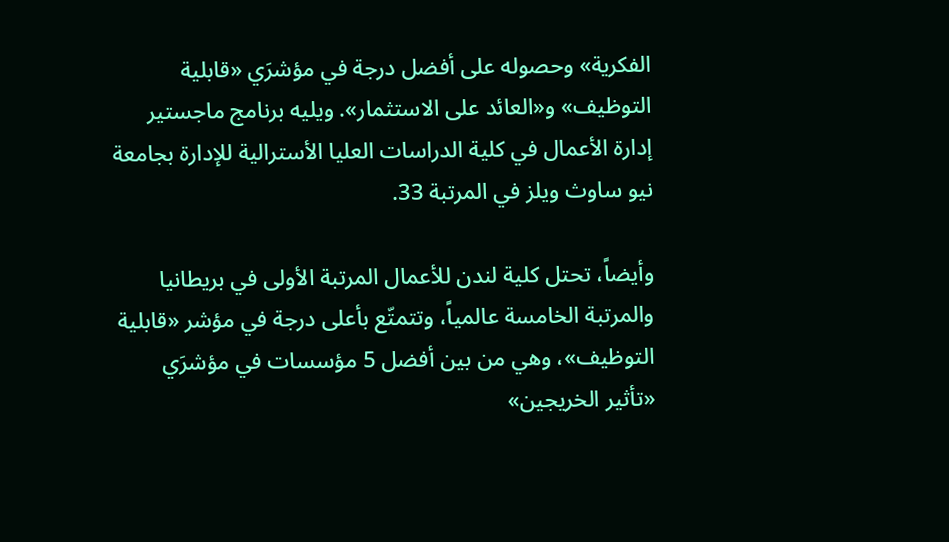الفكرية» وحصوله على أفضل درجة في مؤشرَي «قابلية التوظيف» و«العائد على الاستثمار». ويليه برنامج ماجستير إدارة الأعمال في كلية الدراسات العليا الأسترالية للإدارة بجامعة نيو ساوث ويلز في المرتبة 33.

وأيضاً، تحتل كلية لندن للأعمال المرتبة الأولى في بريطانيا والمرتبة الخامسة عالمياً، وتتمتّع بأعلى درجة في مؤشر «قابلية التوظيف»، وهي من بين أفضل 5 مؤسسات في مؤشرَي «تأثير الخريجين»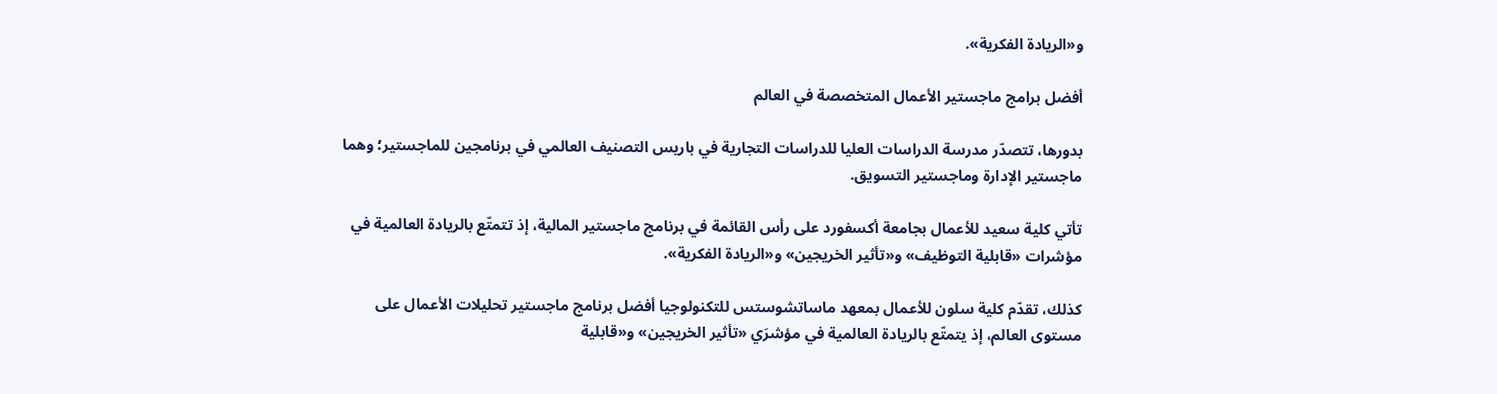و«الريادة الفكرية».

أفضل برامج ماجستير الأعمال المتخصصة في العالم

بدورها، تتصدّر مدرسة الدراسات العليا للدراسات التجارية في باريس التصنيف العالمي في برنامجين للماجستير؛ وهما ماجستير الإدارة وماجستير التسويق.

تأتي كلية سعيد للأعمال بجامعة أكسفورد على رأس القائمة في برنامج ماجستير المالية، إذ تتمتّع بالريادة العالمية في مؤشرات «قابلية التوظيف» و«تأثير الخريجين» و«الريادة الفكرية».

كذلك، تقدّم كلية سلون للأعمال بمعهد ماساتشوستس للتكنولوجيا أفضل برنامج ماجستير تحليلات الأعمال على مستوى العالم، إذ يتمتّع بالريادة العالمية في مؤشرَي «تأثير الخريجين» و«قابلية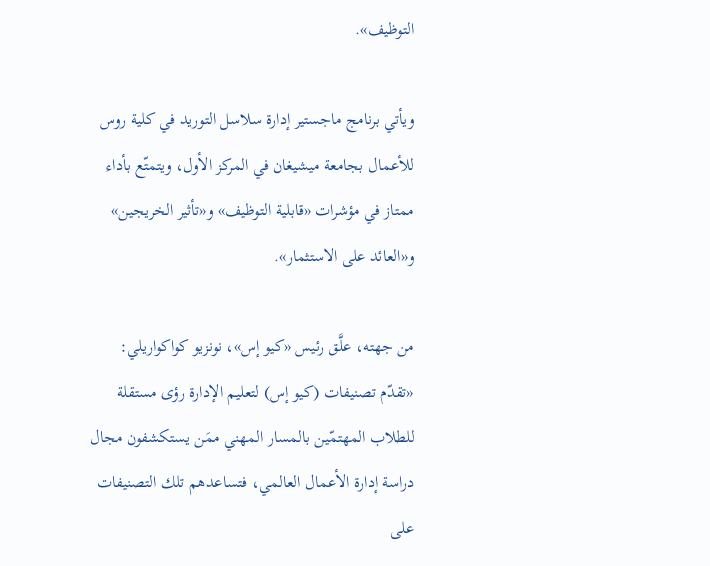التوظيف».

ويأتي برنامج ماجستير إدارة سلاسل التوريد في كلية روس للأعمال بجامعة ميشيغان في المركز الأول، ويتمتّع بأداء ممتاز في مؤشرات «قابلية التوظيف» و«تأثير الخريجين» و«العائد على الاستثمار».

من جهته، علَّق رئيس «كيو إس»، نونزيو كواكواريلي: «تقدّم تصنيفات (كيو إس) لتعليم الإدارة رؤى مستقلة للطلاب المهتمّين بالمسار المهني ممَن يستكشفون مجال دراسة إدارة الأعمال العالمي، فتساعدهم تلك التصنيفات على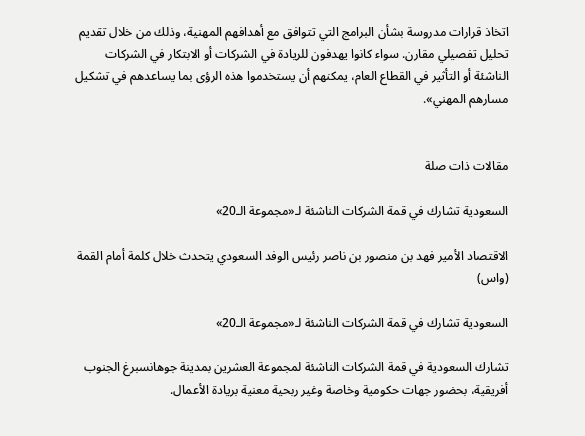اتخاذ قرارات مدروسة بشأن البرامج التي تتوافق مع أهدافهم المهنية، وذلك من خلال تقديم تحليل تفصيلي مقارن. سواء كانوا يهدفون للريادة في الشركات أو الابتكار في الشركات الناشئة أو التأثير في القطاع العام، يمكنهم أن يستخدموا هذه الرؤى بما يساعدهم في تشكيل مسارهم المهني».


مقالات ذات صلة

السعودية تشارك في قمة الشركات الناشئة لـ«مجموعة الـ20»

الاقتصاد الأمير فهد بن منصور بن ناصر رئيس الوفد السعودي يتحدث خلال كلمة أمام القمة (واس)

السعودية تشارك في قمة الشركات الناشئة لـ«مجموعة الـ20»

تشارك السعودية في قمة الشركات الناشئة لمجموعة العشرين بمدينة جوهانسبرغ الجنوب أفريقية، بحضور جهات حكومية وخاصة وغير ربحية معنية بريادة الأعمال.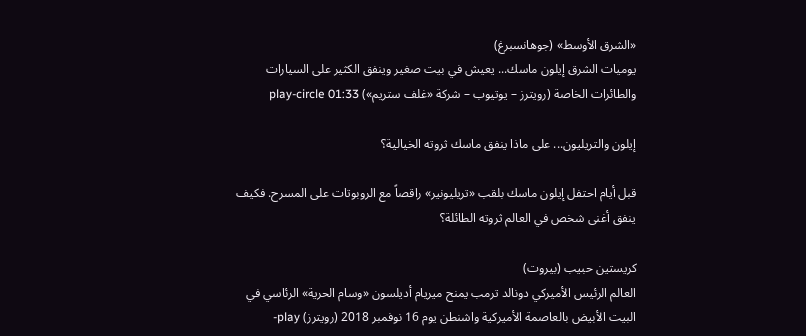«الشرق الأوسط» (جوهانسبرغ)
يوميات الشرق إيلون ماسك... يعيش في بيت صغير وينفق الكثير على السيارات والطائرات الخاصة (رويترز – يوتيوب – شركة «غلف ستريم») play-circle 01:33

إيلون والتريليون... على ماذا ينفق ماسك ثروته الخيالية؟

قبل أيام احتفل إيلون ماسك بلقب «تريليونير» راقصاً مع الروبوتات على المسرح. فكيف ينفق أغنى شخص في العالم ثروته الطائلة؟

كريستين حبيب (بيروت)
العالم الرئيس الأميركي دونالد ترمب يمنح ميريام أديلسون «وسام الحرية» الرئاسي في البيت الأبيض بالعاصمة الأميركية واشنطن يوم 16 نوفمبر 2018 (رويترز) play-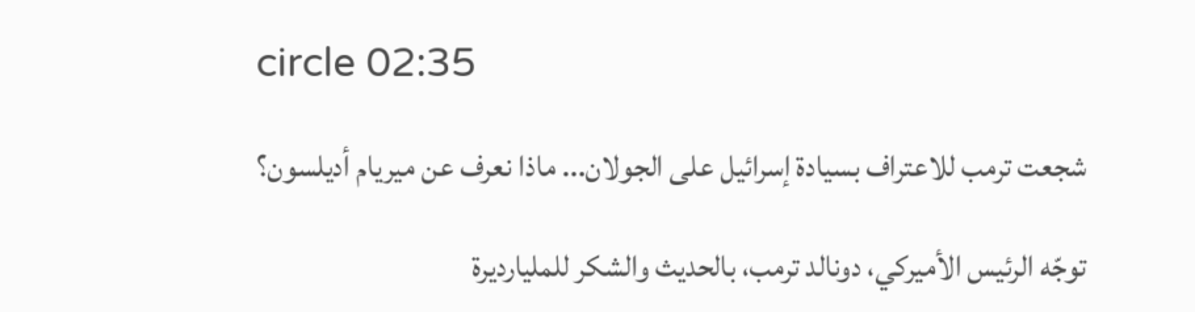circle 02:35

شجعت ترمب للاعتراف بسيادة إسرائيل على الجولان... ماذا نعرف عن ميريام أديلسون؟

توجّه الرئيس الأميركي، دونالد ترمب، بالحديث والشكر للمليارديرة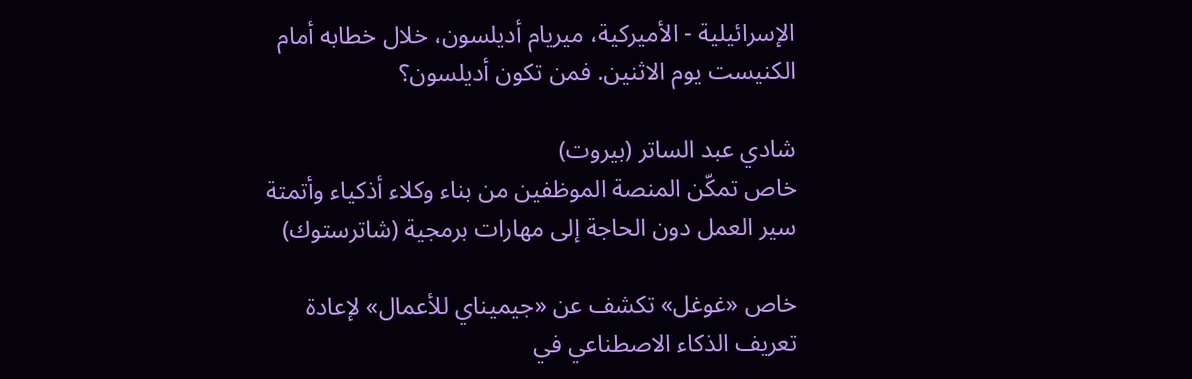الإسرائيلية - الأميركية، ميريام أديلسون، خلال خطابه أمام الكنيست يوم الاثنين. فمن تكون أديلسون؟

شادي عبد الساتر (بيروت)
خاص تمكّن المنصة الموظفين من بناء وكلاء أذكياء وأتمتة سير العمل دون الحاجة إلى مهارات برمجية (شاترستوك)

خاص «غوغل» تكشف عن «جيميناي للأعمال» لإعادة تعريف الذكاء الاصطناعي في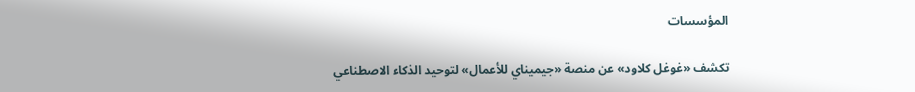المؤسسات

تكشف «غوغل كلاود» عن منصة «جيميناي للأعمال» لتوحيد الذكاء الاصطناعي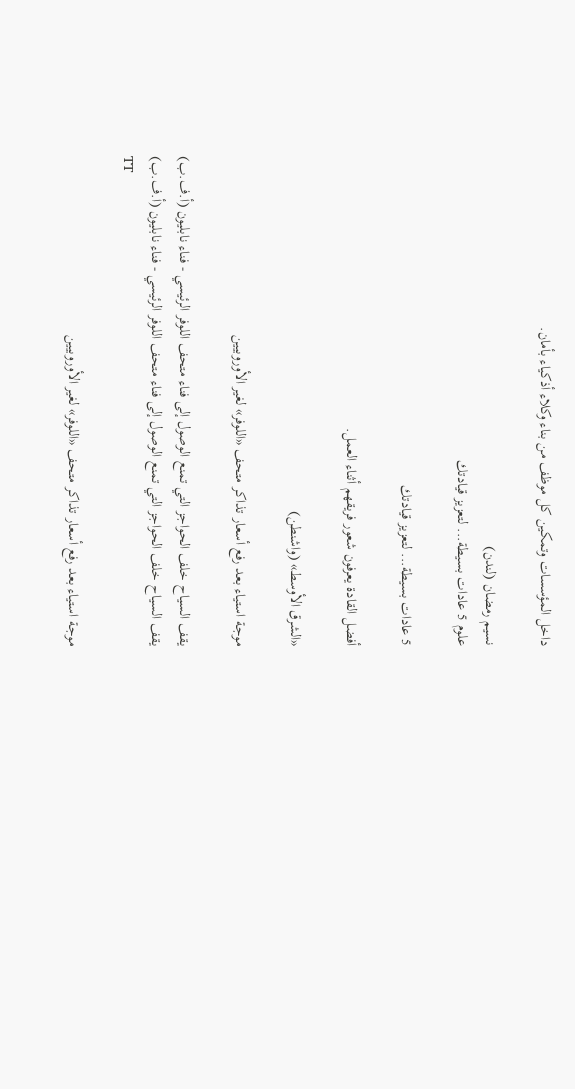داخل المؤسسات وتمكين كل موظف من بناء وكلاء أذكياء بأمان.

نسيم رمضان (لندن)
علوم 5 عادات بسيطة... لتعزيز قيادتك

5 عادات بسيطة... لتعزيز قيادتك

أفضل القادة يعرفون شعور فريقهم أثناء العمل.

«الشرق الأوسط» (واشنطن)

موجة استياء بعد رفع أسعار تذاكر متحف «اللوفر» لغير الأوروبيين

يقف السياح خلف الحواجز التي تمنع الوصول إلى فناء متحف اللوفر الرئيسي - فناء نابليون (أ.ف.ب)
يقف السياح خلف الحواجز التي تمنع الوصول إلى فناء متحف اللوفر الرئيسي - فناء نابليون (أ.ف.ب)
TT

موجة استياء بعد رفع أسعار تذاكر متحف «اللوفر» لغير الأوروبيين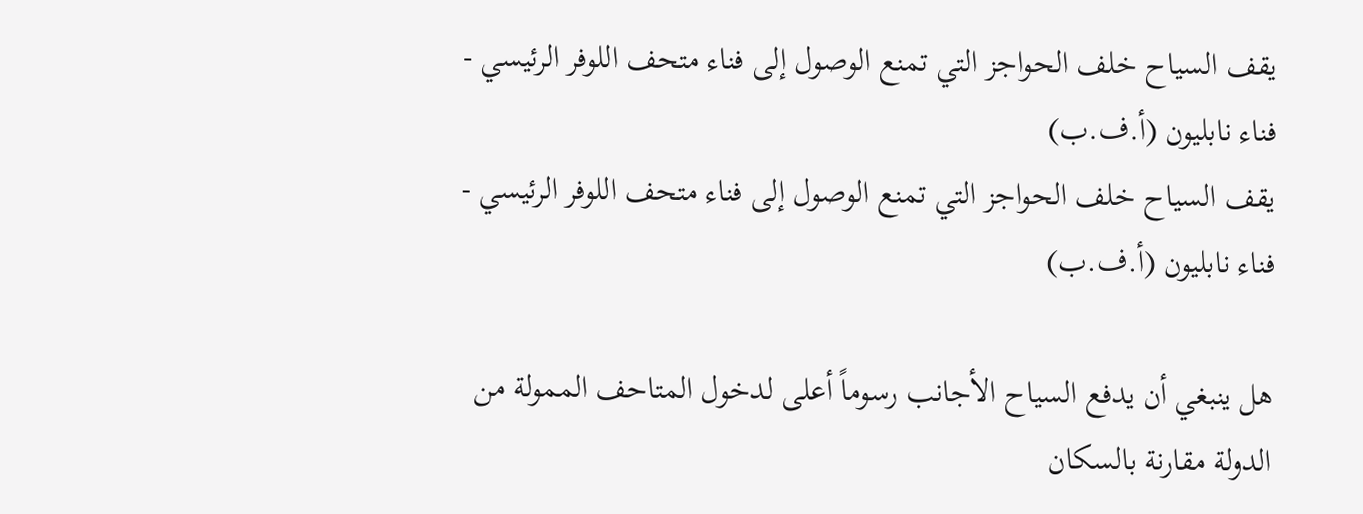يقف السياح خلف الحواجز التي تمنع الوصول إلى فناء متحف اللوفر الرئيسي - فناء نابليون (أ.ف.ب)
يقف السياح خلف الحواجز التي تمنع الوصول إلى فناء متحف اللوفر الرئيسي - فناء نابليون (أ.ف.ب)

هل ينبغي أن يدفع السياح الأجانب رسوماً أعلى لدخول المتاحف الممولة من الدولة مقارنة بالسكان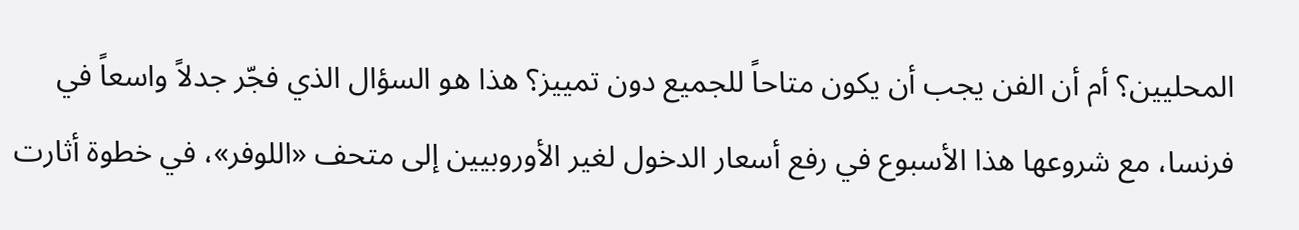المحليين؟ أم أن الفن يجب أن يكون متاحاً للجميع دون تمييز؟ هذا هو السؤال الذي فجّر جدلاً واسعاً في فرنسا، مع شروعها هذا الأسبوع في رفع أسعار الدخول لغير الأوروبيين إلى متحف «اللوفر»، في خطوة أثارت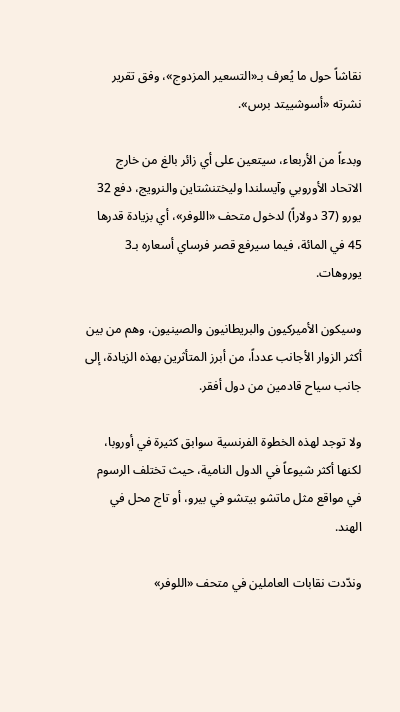نقاشاً حول ما يُعرف بـ«التسعير المزدوج»، وفق تقرير نشرته «أسوشييتد برس».

وبدءاً من الأربعاء، سيتعين على أي زائر بالغ من خارج الاتحاد الأوروبي وآيسلندا وليختنشتاين والنرويج، دفع 32 يورو (37 دولاراً) لدخول متحف «اللوفر»، أي بزيادة قدرها 45 في المائة، فيما سيرفع قصر فرساي أسعاره بـ3 يوروهات.

وسيكون الأميركيون والبريطانيون والصينيون، وهم من بين أكثر الزوار الأجانب عدداً، من أبرز المتأثرين بهذه الزيادة، إلى جانب سياح قادمين من دول أفقر.

ولا توجد لهذه الخطوة الفرنسية سوابق كثيرة في أوروبا، لكنها أكثر شيوعاً في الدول النامية، حيث تختلف الرسوم في مواقع مثل ماتشو بيتشو في بيرو، أو تاج محل في الهند.

وندّدت نقابات العاملين في متحف «اللوفر»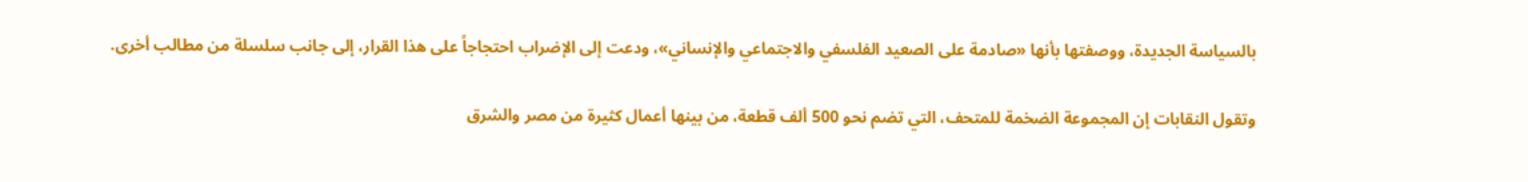بالسياسة الجديدة، ووصفتها بأنها «صادمة على الصعيد الفلسفي والاجتماعي والإنساني»، ودعت إلى الإضراب احتجاجاً على هذا القرار، إلى جانب سلسلة من مطالب أخرى.

وتقول النقابات إن المجموعة الضخمة للمتحف، التي تضم نحو 500 ألف قطعة، من بينها أعمال كثيرة من مصر والشرق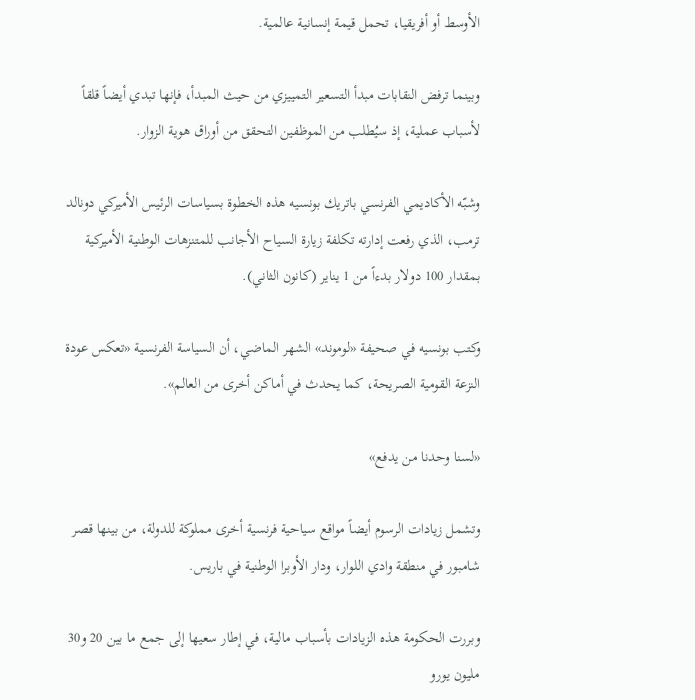الأوسط أو أفريقيا، تحمل قيمة إنسانية عالمية.

وبينما ترفض النقابات مبدأ التسعير التمييزي من حيث المبدأ، فإنها تبدي أيضاً قلقاً لأسباب عملية، إذ سيُطلب من الموظفين التحقق من أوراق هوية الزوار.

وشبّه الأكاديمي الفرنسي باتريك بونسيه هذه الخطوة بسياسات الرئيس الأميركي دونالد ترمب، الذي رفعت إدارته تكلفة زيارة السياح الأجانب للمتنزهات الوطنية الأميركية بمقدار 100 دولار بدءاً من 1 يناير (كانون الثاني).

وكتب بونسيه في صحيفة «لوموند» الشهر الماضي، أن السياسة الفرنسية «تعكس عودة النزعة القومية الصريحة، كما يحدث في أماكن أخرى من العالم».

«لسنا وحدنا من يدفع»

وتشمل زيادات الرسوم أيضاً مواقع سياحية فرنسية أخرى مملوكة للدولة، من بينها قصر شامبور في منطقة وادي اللوار، ودار الأوبرا الوطنية في باريس.

وبررت الحكومة هذه الزيادات بأسباب مالية، في إطار سعيها إلى جمع ما بين 20 و30 مليون يورو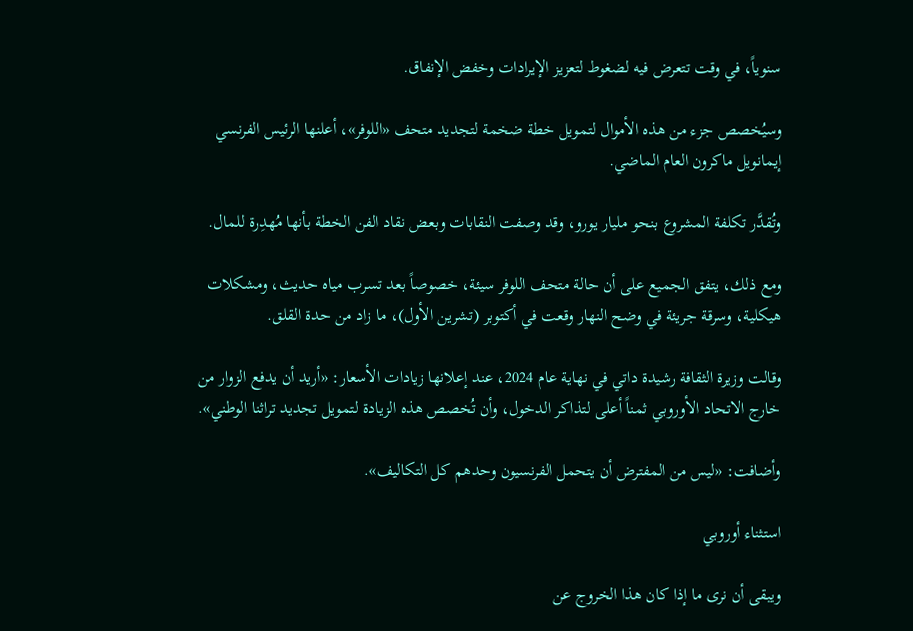سنوياً، في وقت تتعرض فيه لضغوط لتعزيز الإيرادات وخفض الإنفاق.

وسيُخصص جزء من هذه الأموال لتمويل خطة ضخمة لتجديد متحف «اللوفر»، أعلنها الرئيس الفرنسي إيمانويل ماكرون العام الماضي.

وتُقدَّر تكلفة المشروع بنحو مليار يورو، وقد وصفت النقابات وبعض نقاد الفن الخطة بأنها مُهدِرة للمال.

ومع ذلك، يتفق الجميع على أن حالة متحف اللوفر سيئة، خصوصاً بعد تسرب مياه حديث، ومشكلات هيكلية، وسرقة جريئة في وضح النهار وقعت في أكتوبر (تشرين الأول)، ما زاد من حدة القلق.

وقالت وزيرة الثقافة رشيدة داتي في نهاية عام 2024، عند إعلانها زيادات الأسعار: «أريد أن يدفع الزوار من خارج الاتحاد الأوروبي ثمناً أعلى لتذاكر الدخول، وأن تُخصص هذه الزيادة لتمويل تجديد تراثنا الوطني».

وأضافت: «ليس من المفترض أن يتحمل الفرنسيون وحدهم كل التكاليف».

استثناء أوروبي

ويبقى أن نرى ما إذا كان هذا الخروج عن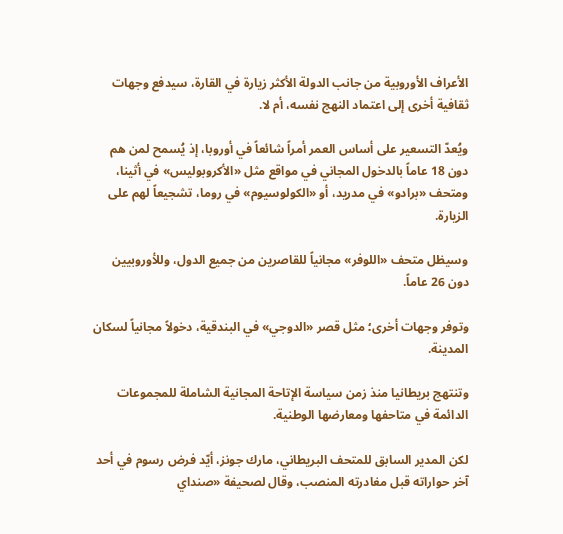الأعراف الأوروبية من جانب الدولة الأكثر زيارة في القارة، سيدفع وجهات ثقافية أخرى إلى اعتماد النهج نفسه، أم لا.

ويُعدّ التسعير على أساس العمر أمراً شائعاً في أوروبا، إذ يُسمح لمن هم دون 18 عاماً بالدخول المجاني في مواقع مثل «الأكروبوليس» في أثينا، ومتحف «برادو» في مدريد، أو «الكولوسيوم» في روما، تشجيعاً لهم على الزيارة.

وسيظل متحف «اللوفر» مجانياً للقاصرين من جميع الدول، وللأوروبيين دون 26 عاماً.

وتوفر وجهات أخرى؛ مثل قصر «الدوجي» في البندقية، دخولاً مجانياً لسكان المدينة.

وتنتهج بريطانيا منذ زمن سياسة الإتاحة المجانية الشاملة للمجموعات الدائمة في متاحفها ومعارضها الوطنية.

لكن المدير السابق للمتحف البريطاني، مارك جونز، أيّد فرض رسوم في أحد آخر حواراته قبل مغادرته المنصب، وقال لصحيفة «صنداي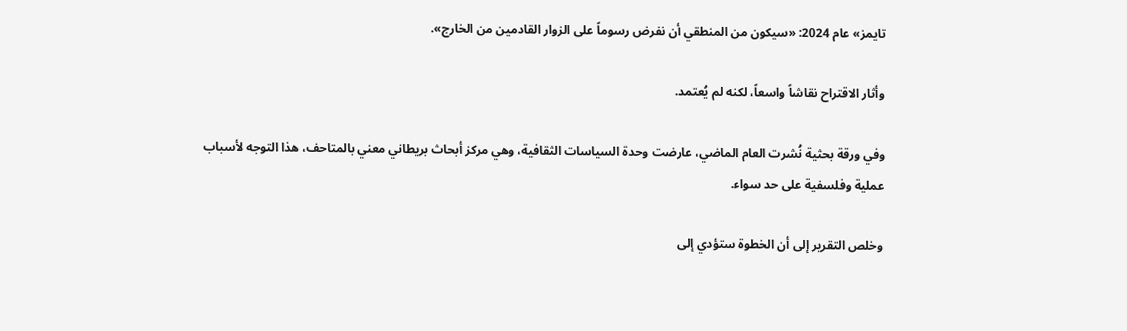تايمز» عام 2024: «سيكون من المنطقي أن نفرض رسوماً على الزوار القادمين من الخارج».

وأثار الاقتراح نقاشاً واسعاً، لكنه لم يُعتمد.

وفي ورقة بحثية نُشرت العام الماضي، عارضت وحدة السياسات الثقافية، وهي مركز أبحاث بريطاني معني بالمتاحف، هذا التوجه لأسباب عملية وفلسفية على حد سواء.

وخلص التقرير إلى أن الخطوة ستؤدي إلى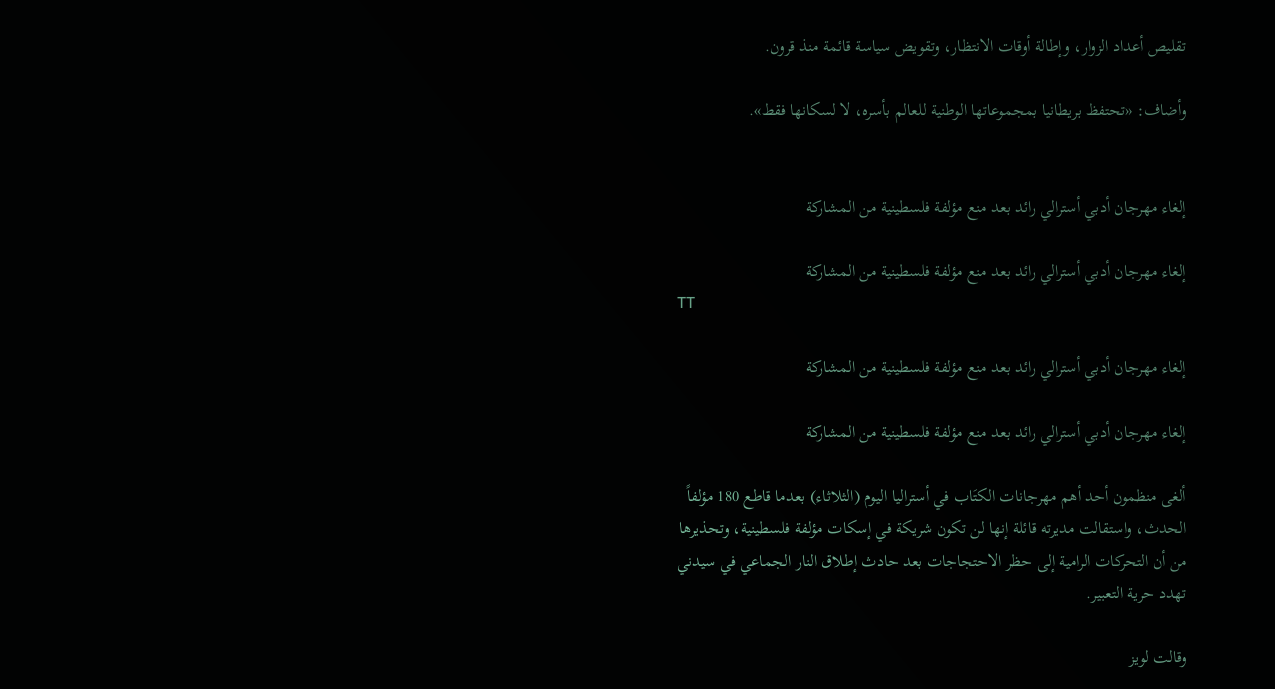تقليص أعداد الزوار، وإطالة أوقات الانتظار، وتقويض سياسة قائمة منذ قرون.

وأضاف: «تحتفظ بريطانيا بمجموعاتها الوطنية للعالم بأسره، لا لسكانها فقط».


إلغاء مهرجان أدبي أسترالي رائد بعد منع مؤلفة فلسطينية من المشاركة

إلغاء مهرجان أدبي أسترالي رائد بعد منع مؤلفة فلسطينية من المشاركة
TT

إلغاء مهرجان أدبي أسترالي رائد بعد منع مؤلفة فلسطينية من المشاركة

إلغاء مهرجان أدبي أسترالي رائد بعد منع مؤلفة فلسطينية من المشاركة

ألغى منظمون أحد أهم مهرجانات الكتَاب في أستراليا اليوم (الثلاثاء) بعدما قاطع 180 مؤلفاً الحدث، واستقالت مديرته قائلة إنها لن تكون شريكة في إسكات مؤلفة فلسطينية، وتحذيرها من أن التحركات الرامية إلى حظر الاحتجاجات بعد حادث إطلاق النار الجماعي في سيدني تهدد حرية التعبير.

وقالت لويز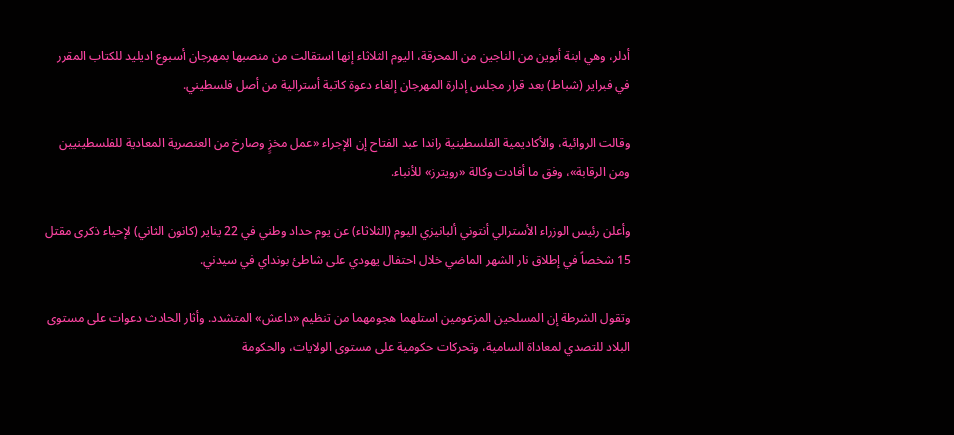أدلر، وهي ابنة أبوين من الناجين من المحرقة، اليوم الثلاثاء إنها استقالت من منصبها بمهرجان أسبوع اديليد للكتاب المقرر في فبراير (شباط) بعد قرار مجلس إدارة المهرجان إلغاء دعوة كاتبة أسترالية من أصل فلسطيني.

وقالت الروائية، والأكاديمية ‌الفلسطينية راندا عبد الفتاح ‌إن الإجراء «عمل مخزٍ وصارخ من العنصرية ‌المعادية للفلسطينيين ومن الرقابة»، وفق ما أفادت وكالة «رويترز» للأنباء.

وأعلن ‌رئيس الوزراء الأسترالي أنتوني ألبانيزي اليوم (الثلاثاء) عن يوم حداد وطني في 22 يناير (كانون الثاني) لإحياء ذكرى مقتل 15 شخصاً في إطلاق نار الشهر الماضي خلال احتفال يهودي على شاطئ بونداي في سيدني.

وتقول الشرطة إن المسلحين المزعومين استلهما هجومهما من تنظيم «داعش» المتشدد. وأثار الحادث دعوات على مستوى البلاد للتصدي لمعاداة السامية، وتحركات حكومية على مستوى الولايات، والحكومة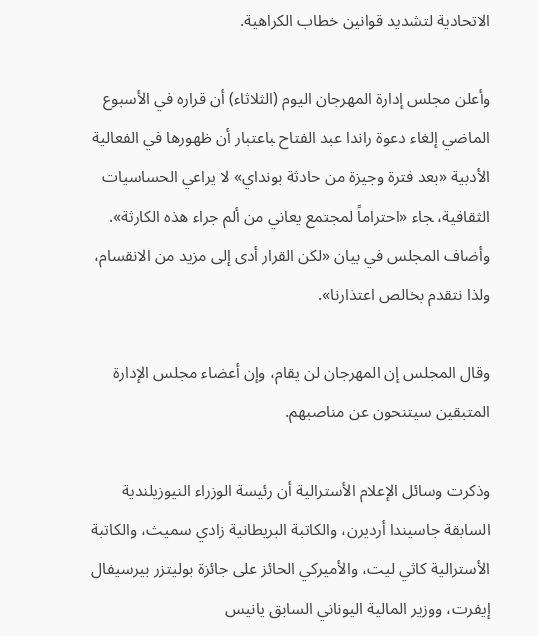الاتحادية لتشديد قوانين خطاب الكراهية.

وأعلن مجلس إدارة المهرجان اليوم (الثلاثاء) أن ‌قراره في الأسبوع الماضي إلغاء دعوة راندا عبد الفتاح ‍باعتبار أن ظهورها في الفعالية الأدبية «بعد فترة وجيزة من حادثة بونداي» لا يراعي الحساسيات الثقافية، ‍جاء «احتراماً لمجتمع يعاني من ألم جراء هذه الكارثة». وأضاف المجلس في بيان «لكن القرار أدى إلى مزيد من الانقسام، ولذا نتقدم بخالص اعتذارنا».

وقال المجلس إن المهرجان لن يقام، وإن أعضاء مجلس الإدارة المتبقين سيتنحون عن مناصبهم.

وذكرت وسائل الإعلام الأسترالية أن رئيسة الوزراء النيوزيلندية السابقة جاسيندا أرديرن، والكاتبة البريطانية زادي سميث، والكاتبة الأسترالية كاثي ليت، والأميركي الحائز على جائزة بوليتزر بيرسيفال إيفرت، ووزير المالية اليوناني السابق يانيس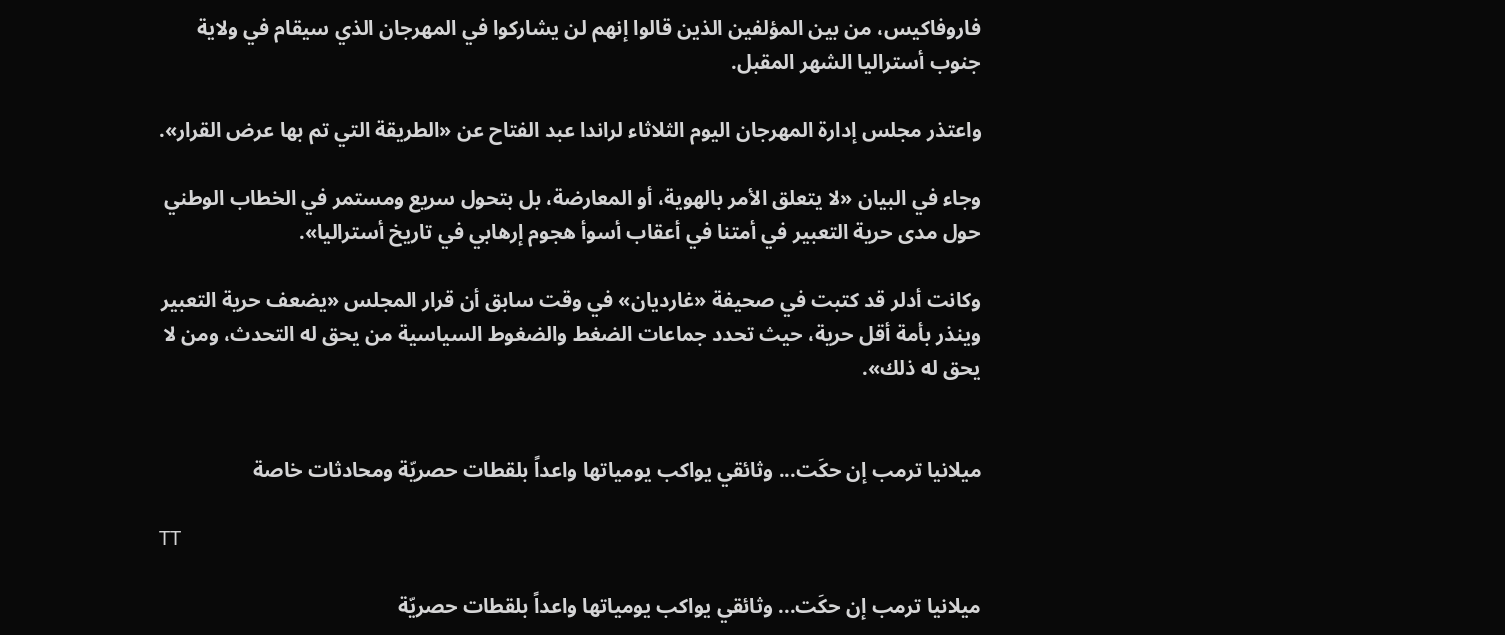فاروفاكيس، من بين المؤلفين الذين قالوا إنهم لن يشاركوا في المهرجان الذي سيقام في ولاية جنوب أستراليا الشهر المقبل.

واعتذر مجلس إدارة المهرجان اليوم الثلاثاء لراندا عبد الفتاح عن «الطريقة التي تم بها عرض القرار».

وجاء في البيان «لا يتعلق الأمر بالهوية، أو المعارضة، بل بتحول سريع ومستمر في الخطاب الوطني حول مدى حرية التعبير في أمتنا في أعقاب أسوأ هجوم إرهابي في تاريخ أستراليا».

وكانت أدلر قد كتبت في صحيفة «غارديان» في وقت سابق أن قرار المجلس «يضعف حرية ‌التعبير وينذر بأمة أقل حرية، حيث تحدد جماعات الضغط والضغوط السياسية من يحق له التحدث، ومن لا يحق له ذلك».


ميلانيا ترمب إن حكَت... وثائقي يواكب يومياتها واعداً بلقطات حصريّة ومحادثات خاصة

TT

ميلانيا ترمب إن حكَت... وثائقي يواكب يومياتها واعداً بلقطات حصريّة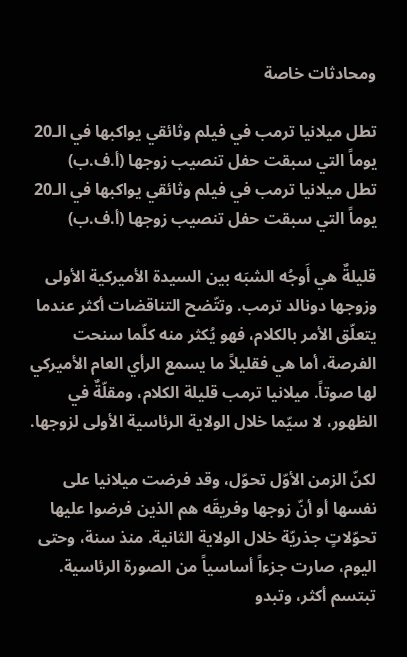ومحادثات خاصة

تطل ميلانيا ترمب في فيلم وثائقي يواكبها في الـ20 يوماً التي سبقت حفل تنصيب زوجها (أ.ف.ب)
تطل ميلانيا ترمب في فيلم وثائقي يواكبها في الـ20 يوماً التي سبقت حفل تنصيب زوجها (أ.ف.ب)

قليلةٌ هي أَوجُه الشبَه بين السيدة الأميركية الأولى وزوجها دونالد ترمب. وتتّضح التناقضات أكثر عندما يتعلّق الأمر بالكلام، فهو يُكثر منه كلّما سنحت الفرصة، أما هي فقليلاً ما يسمع الرأي العام الأميركي لها صوتاً. ميلانيا ترمب قليلة الكلام، ومقلّةٌ في الظهور، لا سيّما خلال الولاية الرئاسية الأولى لزوجها.

لكنّ الزمن الأوّل تحوّل، وقد فرضت ميلانيا على نفسها أو أنّ زوجها وفريقَه هم الذين فرضوا عليها تحوّلاتٍ جذريّة خلال الولاية الثانية. منذ سنة، وحتى اليوم، صارت جزءاً أساسياً من الصورة الرئاسية. تبتسم أكثر، وتبدو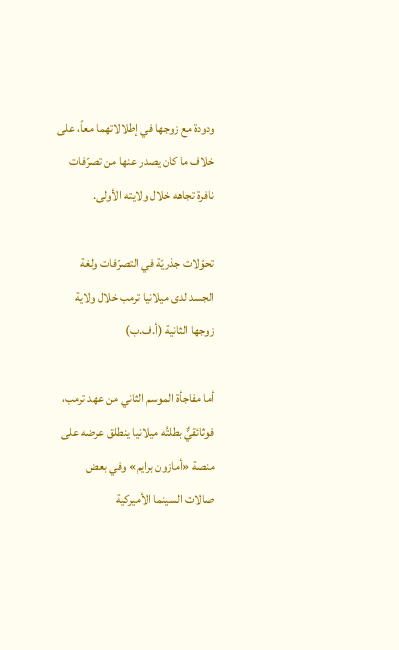ودودة مع زوجها في إطلالاتهما معاً، على خلاف ما كان يصدر عنها من تصرّفات نافرة تجاهه خلال ولايته الأولى.

تحوّلات جذريّة في التصرّفات ولغة الجسد لدى ميلانيا ترمب خلال ولاية زوجها الثانية (أ.ف.ب)

أما مفاجأة الموسم الثاني من عهد ترمب، فوثائقيٌّ بطلتُه ميلانيا ينطلق عرضه على منصة «أمازون برايم» وفي بعض صالات السينما الأميركية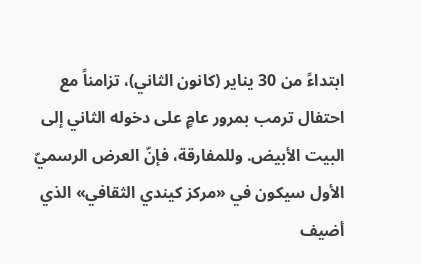ابتداءً من 30 يناير (كانون الثاني)، تزامناً مع احتفال ترمب بمرور عامٍ على دخوله الثاني إلى البيت الأبيض. وللمفارقة، فإنّ العرض الرسميّ الأول سيكون في «مركز كيندي الثقافي» الذي أضيف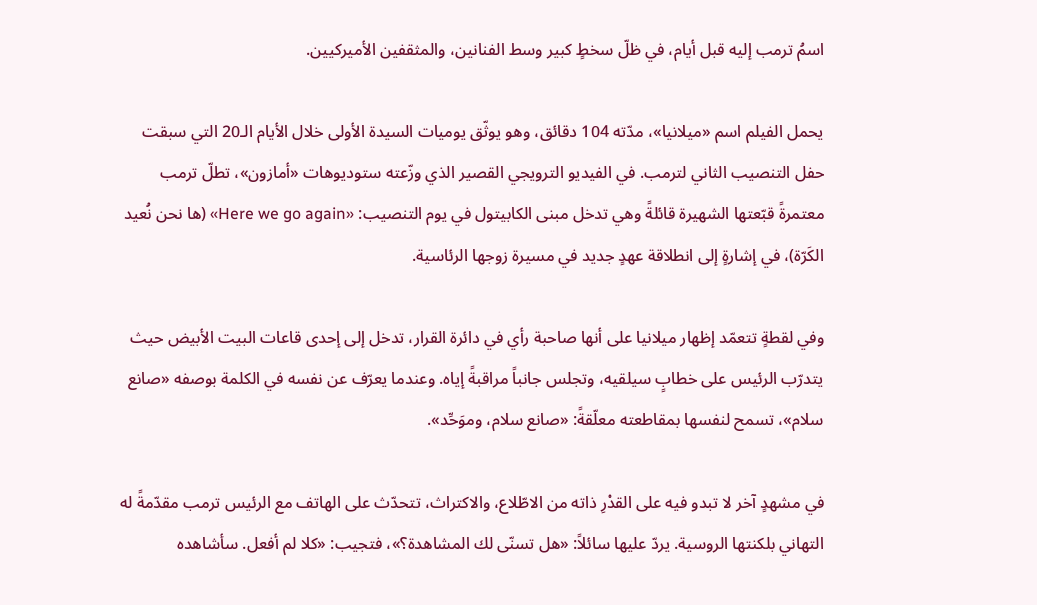اسمُ ترمب إليه قبل أيام، في ظلّ سخطٍ كبير وسط الفنانين، والمثقفين الأميركيين.

يحمل الفيلم اسم «ميلانيا»، مدّته 104 دقائق، وهو يوثّق يوميات السيدة الأولى خلال الأيام الـ20 التي سبقت حفل التنصيب الثاني لترمب. في الفيديو الترويجي القصير الذي وزّعته ستوديوهات «أمازون»، تطلّ ترمب معتمرةً قبّعتها الشهيرة قائلةً وهي تدخل مبنى الكابيتول في يوم التنصيب: «Here we go again» (ها نحن نُعيد الكَرّة)، في إشارةٍ إلى انطلاقة عهدٍ جديد في مسيرة زوجها الرئاسية.

وفي لقطةٍ تتعمّد إظهار ميلانيا على أنها صاحبة رأي في دائرة القرار، تدخل إلى إحدى قاعات البيت الأبيض حيث يتدرّب الرئيس على خطابٍ سيلقيه، وتجلس جانباً مراقبةً إياه. وعندما يعرّف عن نفسه في الكلمة بوصفه «صانع سلام»، تسمح لنفسها بمقاطعته معلّقةً: «صانع سلام، وموَحِّد».

في مشهدٍ آخر لا تبدو فيه على القدْرِ ذاته من الاطّلاع، والاكتراث، تتحدّث على الهاتف مع الرئيس ترمب مقدّمةً له التهاني بلكنتها الروسية. يردّ عليها سائلاً: «هل تسنّى لك المشاهدة؟»، فتجيب: «كلا لم أفعل. سأشاهده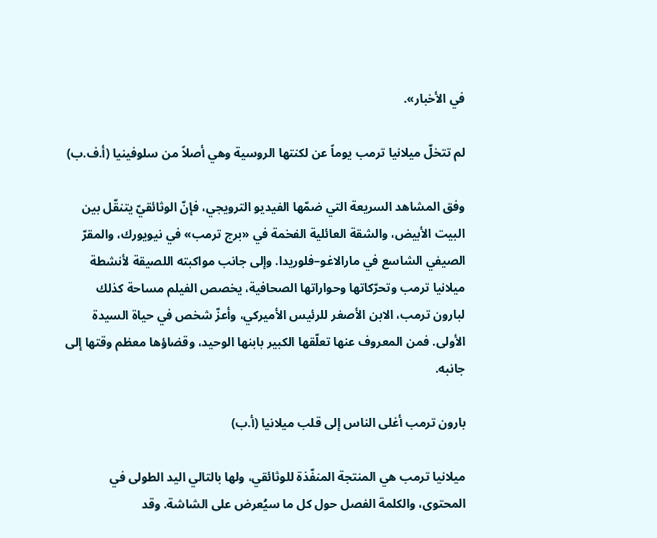في الأخبار».

لم تتخلّ ميلانيا ترمب يوماً عن لكنتها الروسية وهي أصلاً من سلوفينيا (أ.ف.ب)

وفق المشاهد السريعة التي ضمّها الفيديو الترويجي، فإنّ الوثائقيّ يتنقّل بين البيت الأبيض، والشقة العائلية الفخمة في «برج ترمب» في نيويورك، والمقرّ الصيفي الشاسع في مارالاغو–فلوريدا. وإلى جانب مواكبته اللصيقة لأنشطة ميلانيا ترمب وتحرّكاتها وحواراتها الصحافية، يخصص الفيلم مساحة كذلك لبارون ترمب، الابن الأصغر للرئيس الأميركي، وأعزّ شخص في حياة السيدة الأولى. فمن المعروف عنها تعلّقها الكبير بابنها الوحيد، وقضاؤها معظم وقتها إلى جانبه.

بارون ترمب أغلى الناس إلى قلب ميلانيا (أ.ب)

ميلانيا ترمب هي المنتجة المنفّذة للوثائقي، ولها بالتالي اليد الطولى في المحتوى، والكلمة الفصل حول كل ما سيُعرض على الشاشة. وقد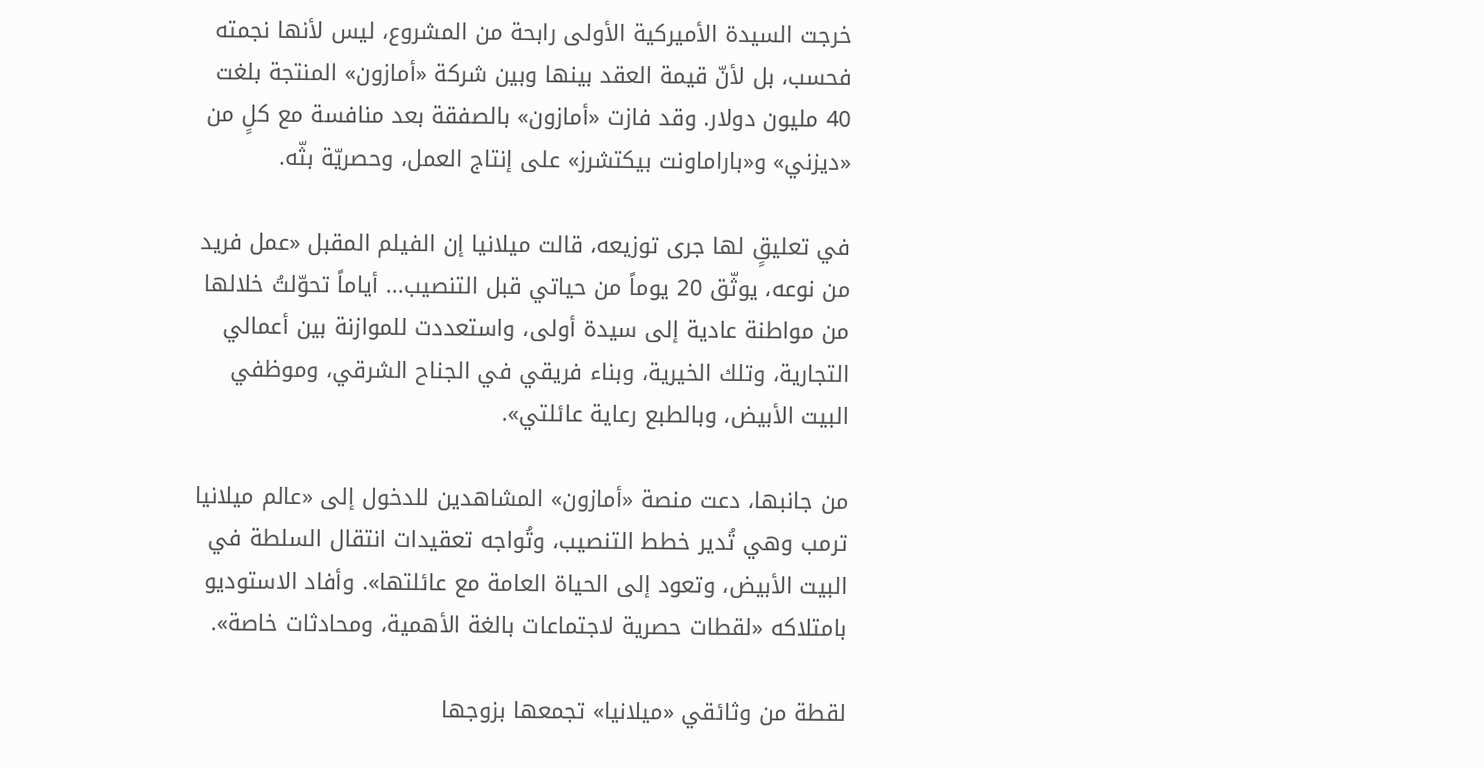خرجت السيدة الأميركية الأولى رابحة من المشروع، ليس لأنها نجمته فحسب، بل لأنّ قيمة العقد بينها وبين شركة «أمازون» المنتجة بلغت 40 مليون دولار. وقد فازت «أمازون» بالصفقة بعد منافسة مع كلٍ من «ديزني» و«باراماونت بيكتشرز» على إنتاج العمل، وحصريّة بثّه.

في تعليقٍ لها جرى توزيعه، قالت ميلانيا إن الفيلم المقبل «عمل فريد من نوعه، يوثّق 20 يوماً من حياتي قبل التنصيب... أياماً تحوّلتُ خلالها من مواطنة عادية إلى سيدة أولى، واستعددت للموازنة بين أعمالي التجارية، وتلك الخيرية، وبناء فريقي في الجناح الشرقي، وموظفي البيت الأبيض، وبالطبع رعاية عائلتي».

من جانبها، دعت منصة «أمازون» المشاهدين للدخول إلى «عالم ميلانيا ترمب وهي تُدير خطط التنصيب، وتُواجه تعقيدات انتقال السلطة في البيت الأبيض، وتعود إلى الحياة العامة مع عائلتها». وأفاد الاستوديو بامتلاكه «لقطات حصرية لاجتماعات بالغة الأهمية، ومحادثات خاصة».

لقطة من وثائقي «ميلانيا» تجمعها بزوجها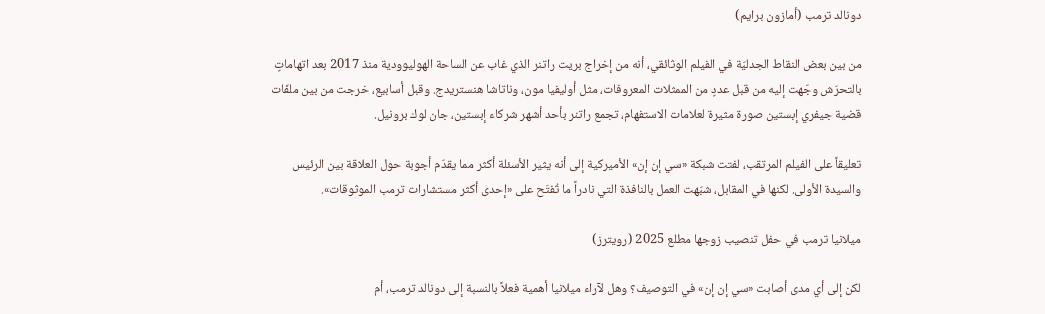دونالد ترمب (أمازون برايم)

من بين بعض النقاط الجدليّة في الفيلم الوثائقي، أنه من إخراج بريت راتنر الذي غاب عن الساحة الهوليوودية منذ 2017 بعد اتهاماتٍ بالتحرّش وجّهت إليه من قبل عددٍ من الممثلات المعروفات، مثل أوليفيا مون، وناتاشا هنستريدج. وقبل أسابيع، خرجت من بين ملفّات قضية جيفري إبستين صورة مثيرة لعلامات الاستفهام، تجمع راتنر بأحد أشهر شركاء إبستين، جان لوك برونيل.

تعليقاً على الفيلم المرتقب، لفتت شبكة «سي إن إن» الأميركية إلى أنه يثير الأسئلة أكثر مما يقدّم أجوبة حول العلاقة بين الرئيس والسيدة الأولى. لكنها في المقابل، شبّهت العمل بالنافذة التي نادراً ما تُفتَح على «إحدى أكثر مستشارات ترمب الموثوقات».

ميلانيا ترمب في حفل تنصيب زوجها مطلع 2025 (رويترز)

لكن إلى أي مدى أصابت «سي إن إن» في التوصيف؟ وهل لآراء ميلانيا أهمية فعلاً بالنسبة إلى دونالد ترمب، أم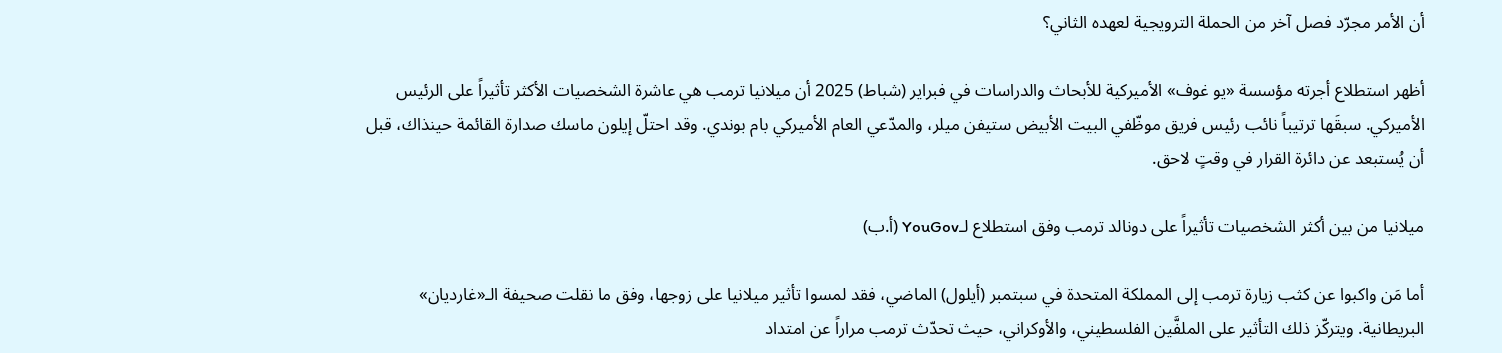أن الأمر مجرّد فصل آخر من الحملة الترويجية لعهده الثاني؟

أظهر استطلاع أجرته مؤسسة «يو غوف» الأميركية للأبحاث والدراسات في فبراير (شباط) 2025 أن ميلانيا ترمب هي عاشرة الشخصيات الأكثر تأثيراً على الرئيس الأميركي. سبقَها ترتيباً نائب رئيس فريق موظّفي البيت الأبيض ستيفن ميلر، والمدّعي العام الأميركي بام بوندي. وقد احتلّ إيلون ماسك صدارة القائمة حينذاك، قبل أن يُستبعد عن دائرة القرار في وقتٍ لاحق.

ميلانيا من بين أكثر الشخصيات تأثيراً على دونالد ترمب وفق استطلاع لـYouGov (أ.ب)

أما مَن واكبوا عن كثب زيارة ترمب إلى المملكة المتحدة في سبتمبر (أيلول) الماضي، فقد لمسوا تأثير ميلانيا على زوجها، وفق ما نقلت صحيفة الـ«غارديان» البريطانية. ويتركّز ذلك التأثير على الملفَّين الفلسطيني، والأوكراني، حيث تحدّث ترمب مراراً عن امتداد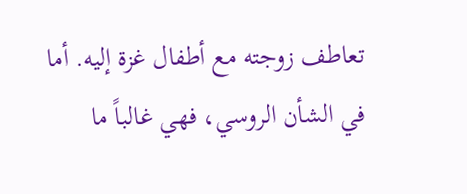تعاطف زوجته مع أطفال غزة إليه. أما في الشأن الروسي، فهي غالباً ما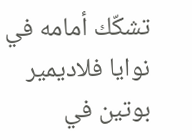تشكّك أمامه في نوايا فلاديمير بوتين في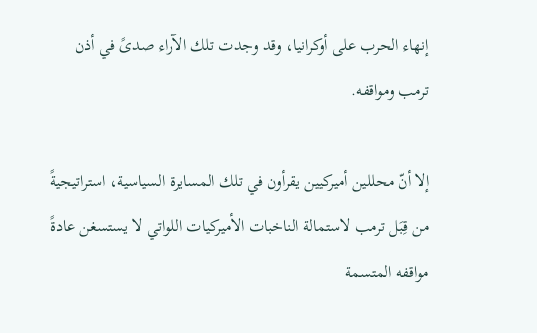إنهاء الحرب على أوكرانيا، وقد وجدت تلك الآراء صدىً في أذن ترمب ومواقفه.

إلا أنّ محللين أميركيين يقرأون في تلك المسايرة السياسية، استراتيجيةً من قِبَل ترمب لاستمالة الناخبات الأميركيات اللواتي لا يستسغن عادةً مواقفه المتسمة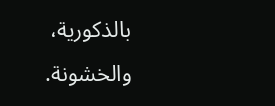بالذكورية، والخشونة.